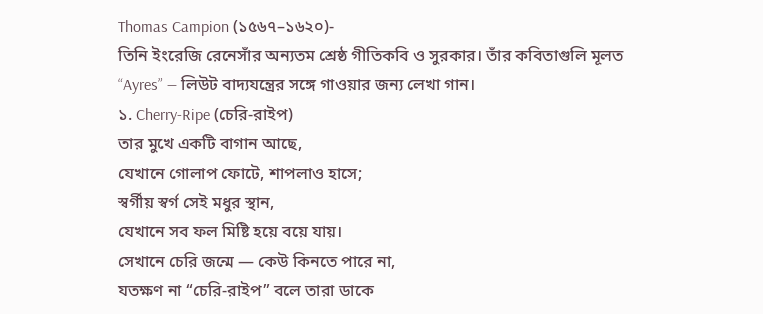Thomas Campion (১৫৬৭–১৬২০)-
তিনি ইংরেজি রেনেসাঁর অন্যতম শ্রেষ্ঠ গীতিকবি ও সুরকার। তাঁর কবিতাগুলি মূলত “Ayres” — লিউট বাদ্যযন্ত্রের সঙ্গে গাওয়ার জন্য লেখা গান।
১. Cherry-Ripe (চেরি-রাইপ)
তার মুখে একটি বাগান আছে,
যেখানে গোলাপ ফোটে, শাপলাও হাসে;
স্বর্গীয় স্বর্গ সেই মধুর স্থান,
যেখানে সব ফল মিষ্টি হয়ে বয়ে যায়।
সেখানে চেরি জন্মে — কেউ কিনতে পারে না,
যতক্ষণ না “চেরি-রাইপ” বলে তারা ডাকে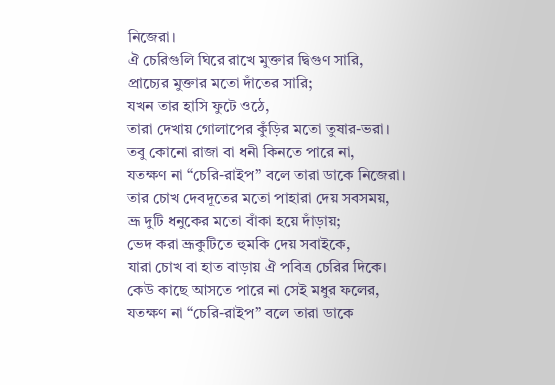নিজেরা।
ঐ চেরিগুলি ঘিরে রাখে মুক্তার দ্বিগুণ সারি,
প্রাচ্যের মুক্তার মতো দাঁতের সারি;
যখন তার হাসি ফুটে ওঠে,
তারা দেখায় গোলাপের কুঁড়ির মতো তুষার-ভরা।
তবু কোনো রাজা বা ধনী কিনতে পারে না,
যতক্ষণ না “চেরি-রাইপ” বলে তারা ডাকে নিজেরা।
তার চোখ দেবদূতের মতো পাহারা দেয় সবসময়,
ভ্রূ দুটি ধনুকের মতো বাঁকা হয়ে দাঁড়ায়;
ভেদ করা ভ্রূকুটিতে হুমকি দেয় সবাইকে,
যারা চোখ বা হাত বাড়ায় ঐ পবিত্র চেরির দিকে।
কেউ কাছে আসতে পারে না সেই মধুর ফলের,
যতক্ষণ না “চেরি-রাইপ” বলে তারা ডাকে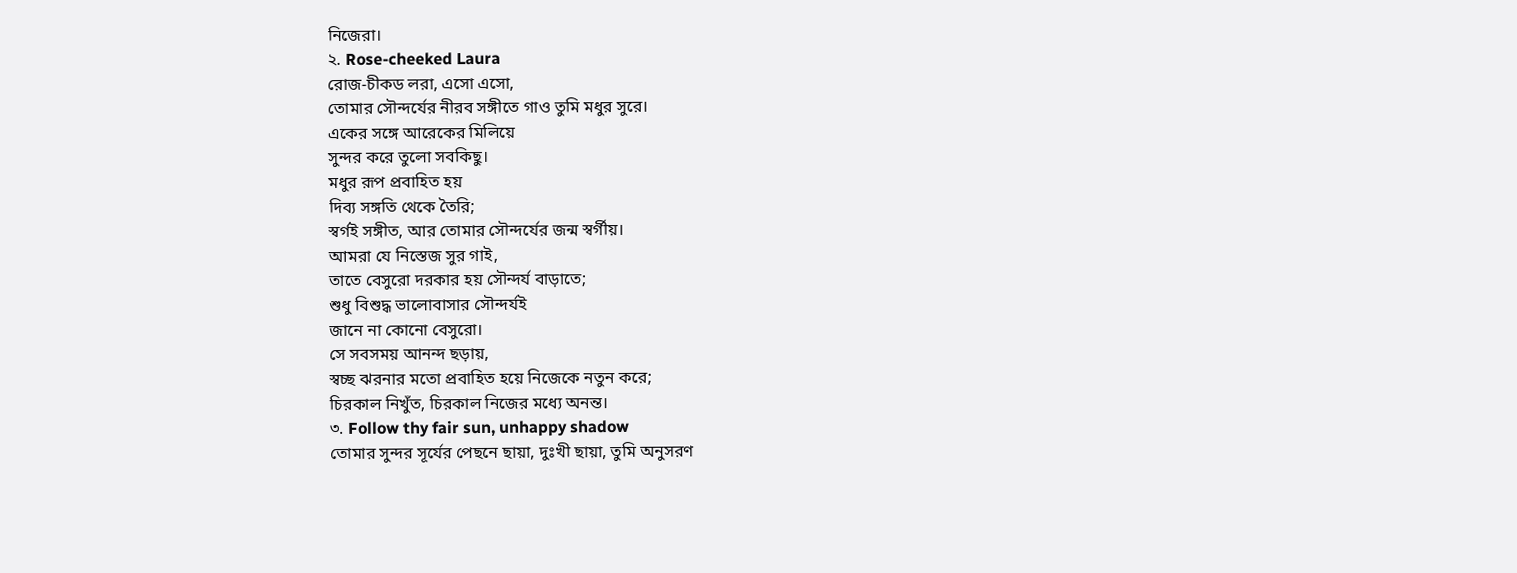নিজেরা।
২. Rose-cheeked Laura
রোজ-চীকড লরা, এসো এসো,
তোমার সৌন্দর্যের নীরব সঙ্গীতে গাও তুমি মধুর সুরে।
একের সঙ্গে আরেকের মিলিয়ে
সুন্দর করে তুলো সবকিছু।
মধুর রূপ প্রবাহিত হয়
দিব্য সঙ্গতি থেকে তৈরি;
স্বর্গই সঙ্গীত, আর তোমার সৌন্দর্যের জন্ম স্বর্গীয়।
আমরা যে নিস্তেজ সুর গাই,
তাতে বেসুরো দরকার হয় সৌন্দর্য বাড়াতে;
শুধু বিশুদ্ধ ভালোবাসার সৌন্দর্যই
জানে না কোনো বেসুরো।
সে সবসময় আনন্দ ছড়ায়,
স্বচ্ছ ঝরনার মতো প্রবাহিত হয়ে নিজেকে নতুন করে;
চিরকাল নিখুঁত, চিরকাল নিজের মধ্যে অনন্ত।
৩. Follow thy fair sun, unhappy shadow
তোমার সুন্দর সূর্যের পেছনে ছায়া, দুঃখী ছায়া, তুমি অনুসরণ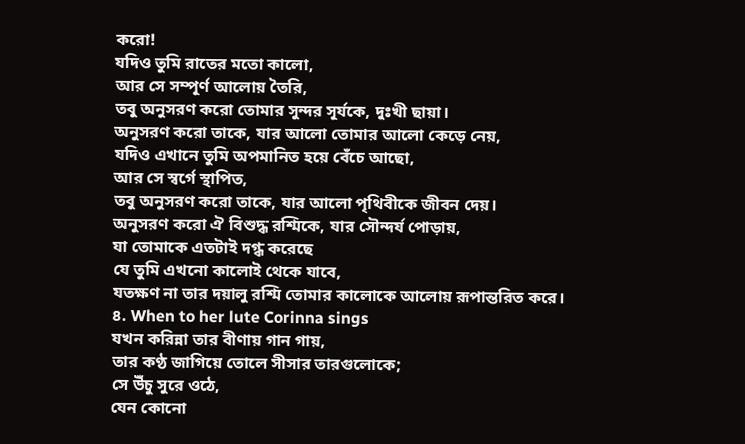করো!
যদিও তুমি রাতের মতো কালো,
আর সে সম্পূর্ণ আলোয় তৈরি,
তবু অনুসরণ করো তোমার সুন্দর সূর্যকে, দুঃখী ছায়া।
অনুসরণ করো তাকে, যার আলো তোমার আলো কেড়ে নেয়,
যদিও এখানে তুমি অপমানিত হয়ে বেঁচে আছো,
আর সে স্বর্গে স্থাপিত,
তবু অনুসরণ করো তাকে, যার আলো পৃথিবীকে জীবন দেয়।
অনুসরণ করো ঐ বিশুদ্ধ রশ্মিকে, যার সৌন্দর্য পোড়ায়,
যা তোমাকে এতটাই দগ্ধ করেছে
যে তুমি এখনো কালোই থেকে যাবে,
যতক্ষণ না তার দয়ালু রশ্মি তোমার কালোকে আলোয় রূপান্তরিত করে।
৪. When to her lute Corinna sings
যখন করিন্না তার বীণায় গান গায়,
তার কণ্ঠ জাগিয়ে তোলে সীসার তারগুলোকে;
সে উঁচু সুরে ওঠে,
যেন কোনো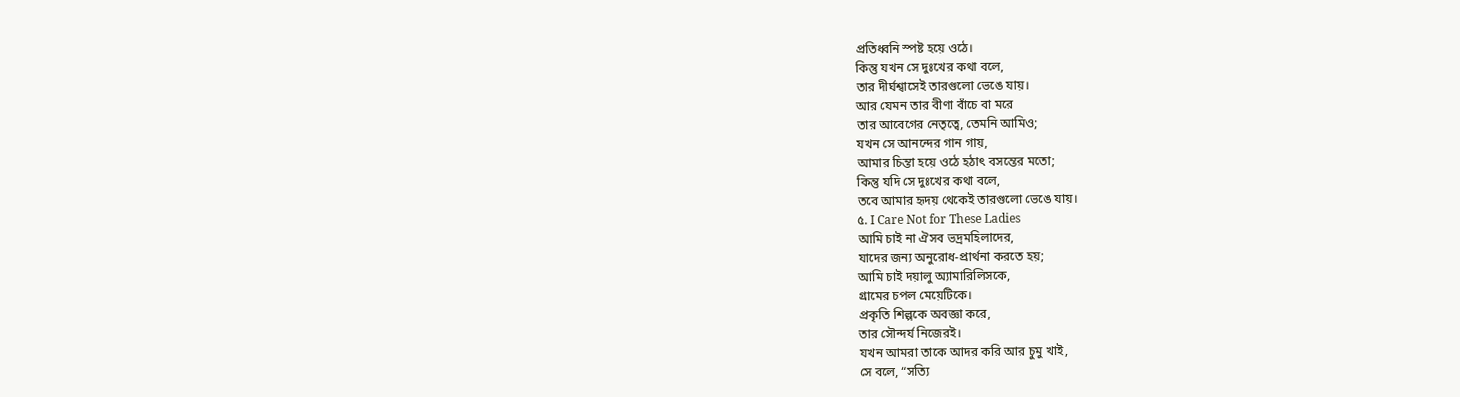প্রতিধ্বনি স্পষ্ট হয়ে ওঠে।
কিন্তু যখন সে দুঃখের কথা বলে,
তার দীর্ঘশ্বাসেই তারগুলো ভেঙে যায়।
আর যেমন তার বীণা বাঁচে বা মরে
তার আবেগের নেতৃত্বে, তেমনি আমিও;
যখন সে আনন্দের গান গায়,
আমার চিন্তা হয়ে ওঠে হঠাৎ বসন্তের মতো;
কিন্তু যদি সে দুঃখের কথা বলে,
তবে আমার হৃদয় থেকেই তারগুলো ভেঙে যায়।
৫. I Care Not for These Ladies
আমি চাই না ঐসব ভদ্রমহিলাদের,
যাদের জন্য অনুরোধ-প্রার্থনা করতে হয়;
আমি চাই দয়ালু অ্যামারিলিসকে,
গ্রামের চপল মেয়েটিকে।
প্রকৃতি শিল্পকে অবজ্ঞা করে,
তার সৌন্দর্য নিজেরই।
যখন আমরা তাকে আদর করি আর চুমু খাই,
সে বলে, “সত্যি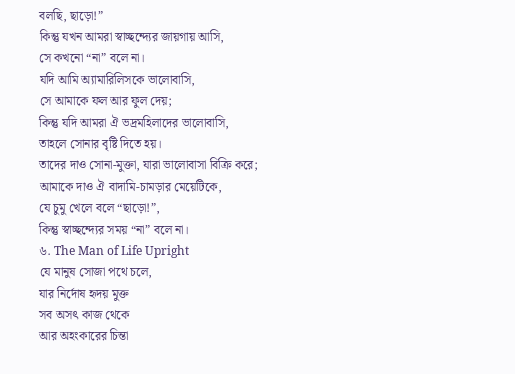বলছি, ছাড়ো!”
কিন্তু যখন আমরা স্বাচ্ছন্দ্যের জায়গায় আসি,
সে কখনো “না” বলে না।
যদি আমি অ্যামারিলিসকে ভালোবাসি,
সে আমাকে ফল আর ফুল দেয়;
কিন্তু যদি আমরা ঐ ভদ্রমহিলাদের ভালোবাসি,
তাহলে সোনার বৃষ্টি দিতে হয়।
তাদের দাও সোনা-মুক্তা, যারা ভালোবাসা বিক্রি করে;
আমাকে দাও ঐ বাদামি-চামড়ার মেয়েটিকে,
যে চুমু খেলে বলে “ছাড়ো!”,
কিন্তু স্বাচ্ছন্দ্যের সময় “না” বলে না।
৬. The Man of Life Upright
যে মানুষ সোজা পথে চলে,
যার নির্দোষ হৃদয় মুক্ত
সব অসৎ কাজ থেকে
আর অহংকারের চিন্তা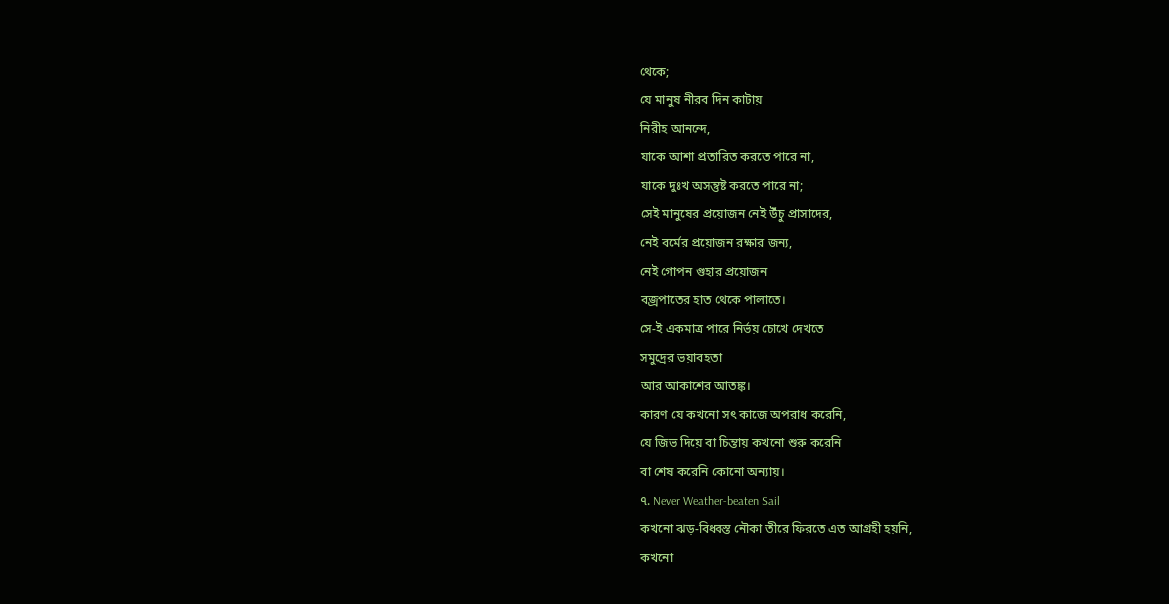থেকে;
যে মানুষ নীরব দিন কাটায়
নিরীহ আনন্দে,
যাকে আশা প্রতারিত করতে পারে না,
যাকে দুঃখ অসন্তুষ্ট করতে পারে না;
সেই মানুষের প্রয়োজন নেই উঁচু প্রাসাদের,
নেই বর্মের প্রয়োজন রক্ষার জন্য,
নেই গোপন গুহার প্রয়োজন
বজ্রপাতের হাত থেকে পালাতে।
সে-ই একমাত্র পারে নির্ভয় চোখে দেখতে
সমুদ্রের ভয়াবহতা
আর আকাশের আতঙ্ক।
কারণ যে কখনো সৎ কাজে অপরাধ করেনি,
যে জিভ দিয়ে বা চিন্তায় কখনো শুরু করেনি
বা শেষ করেনি কোনো অন্যায়।
৭. Never Weather-beaten Sail
কখনো ঝড়-বিধ্বস্ত নৌকা তীরে ফিরতে এত আগ্রহী হয়নি,
কখনো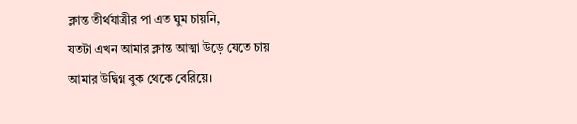ক্লান্ত তীর্থযাত্রীর পা এত ঘুম চায়নি,
যতটা এখন আমার ক্লান্ত আত্মা উড়ে যেতে চায়
আমার উদ্বিগ্ন বুক থেকে বেরিয়ে।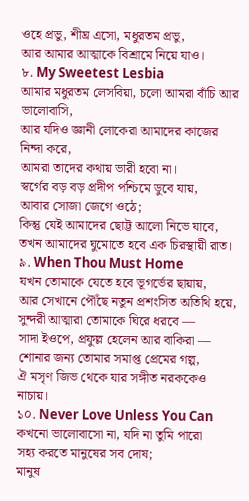ওহে প্রভু, শীঘ্র এসো, মধুরতম প্রভু,
আর আমার আত্মাকে বিশ্রামে নিয়ে যাও।
৮. My Sweetest Lesbia
আমার মধুরতম লেসবিয়া, চলো আমরা বাঁচি আর ভালোবাসি,
আর যদিও জ্ঞানী লোকেরা আমাদের কাজের নিন্দা করে,
আমরা তাদের কথায় ভারী হবো না।
স্বর্গের বড় বড় প্রদীপ পশ্চিমে ডুবে যায়,
আবার সোজা জেগে ওঠে;
কিন্তু যেই আমাদের ছোট্ট আলো নিভে যাবে,
তখন আমাদের ঘুমোতে হবে এক চিরস্থায়ী রাত।
৯. When Thou Must Home
যখন তোমাকে যেতে হবে ভূগর্ভের ছায়ায়,
আর সেখানে পৌঁছে নতুন প্রশংসিত অতিথি হয়ে,
সুন্দরী আত্মারা তোমাকে ঘিরে ধরবে —
সাদা ইওপে, প্রফুল্ল হেলেন আর বাকিরা —
শোনার জন্য তোমার সমাপ্ত প্রেমের গল্প,
ঐ মসৃণ জিভ থেকে যার সঙ্গীত নরককেও নাচায়।
১০. Never Love Unless You Can
কখনো ভালোবাসো না, যদি না তুমি পারো
সহ্য করতে মানুষের সব দোষ;
মানুষ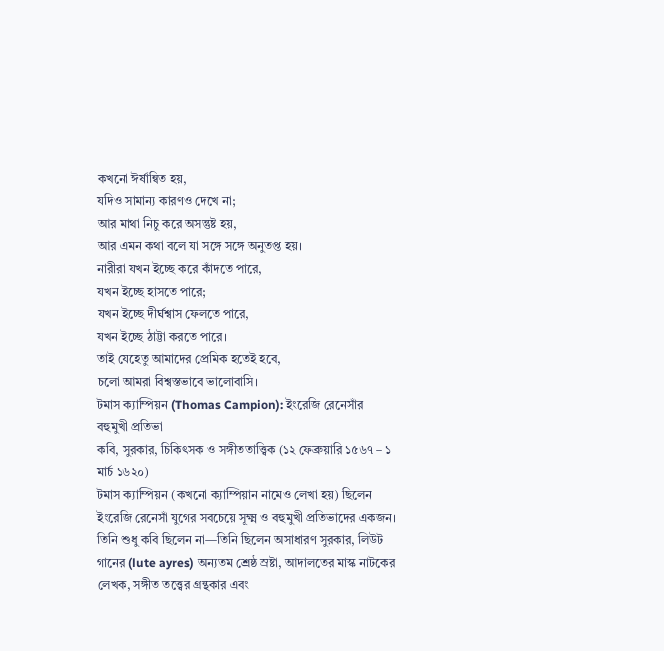কখনো ঈর্ষান্বিত হয়,
যদিও সামান্য কারণও দেখে না;
আর মাথা নিচু করে অসন্তুষ্ট হয়,
আর এমন কথা বলে যা সঙ্গে সঙ্গে অনুতপ্ত হয়।
নারীরা যখন ইচ্ছে করে কাঁদতে পারে,
যখন ইচ্ছে হাসতে পারে;
যখন ইচ্ছে দীর্ঘশ্বাস ফেলতে পারে,
যখন ইচ্ছে ঠাট্টা করতে পারে।
তাই যেহেতু আমাদের প্রেমিক হতেই হবে,
চলো আমরা বিশ্বস্তভাবে ভালোবাসি।
টমাস ক্যাম্পিয়ন (Thomas Campion): ইংরেজি রেনেসাঁর বহুমুখী প্রতিভা
কবি, সুরকার, চিকিৎসক ও সঙ্গীততাত্ত্বিক (১২ ফেব্রুয়ারি ১৫৬৭ – ১ মার্চ ১৬২০)
টমাস ক্যাম্পিয়ন (কখনো ক্যাম্পিয়ান নামেও লেখা হয়) ছিলেন ইংরেজি রেনেসাঁ যুগের সবচেয়ে সূক্ষ্ম ও বহুমুখী প্রতিভাদের একজন। তিনি শুধু কবি ছিলেন না—তিনি ছিলেন অসাধারণ সুরকার, লিউট গানের (lute ayres) অন্যতম শ্রেষ্ঠ স্রষ্টা, আদালতের মাস্ক নাটকের লেখক, সঙ্গীত তত্ত্বের গ্রন্থকার এবং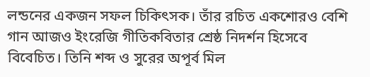লন্ডনের একজন সফল চিকিৎসক। তাঁর রচিত একশোরও বেশি গান আজও ইংরেজি গীতিকবিতার শ্রেষ্ঠ নিদর্শন হিসেবে বিবেচিত। তিনি শব্দ ও সুরের অপূর্ব মিল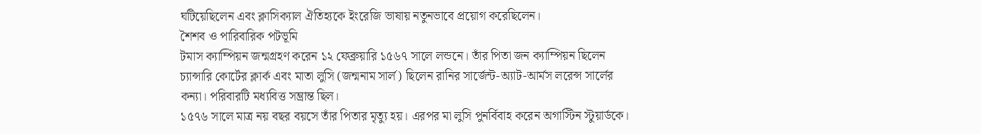ঘটিয়েছিলেন এবং ক্লাসিক্যাল ঐতিহ্যকে ইংরেজি ভাষায় নতুনভাবে প্রয়োগ করেছিলেন।
শৈশব ও পারিবারিক পটভূমি
টমাস ক্যাম্পিয়ন জন্মগ্রহণ করেন ১২ ফেব্রুয়ারি ১৫৬৭ সালে লন্ডনে। তাঁর পিতা জন ক্যাম্পিয়ন ছিলেন চ্যান্সারি কোর্টের ক্লার্ক এবং মাতা লুসি (জন্মনাম সার্ল) ছিলেন রানির সার্জেন্ট-অ্যাট-আর্মস লরেন্স সার্লের কন্যা। পরিবারটি মধ্যবিত্ত সম্ভ্রান্ত ছিল।
১৫৭৬ সালে মাত্র নয় বছর বয়সে তাঁর পিতার মৃত্যু হয়। এরপর মা লুসি পুনর্বিবাহ করেন অগাস্টিন স্টুয়ার্ডকে।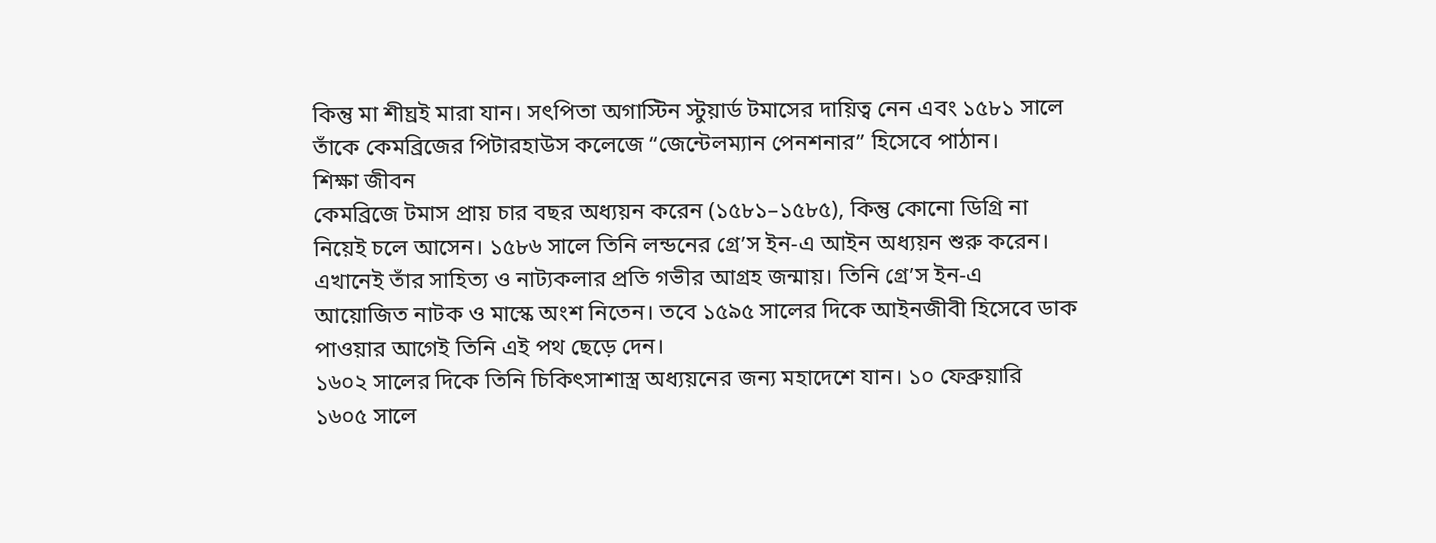কিন্তু মা শীঘ্রই মারা যান। সৎপিতা অগাস্টিন স্টুয়ার্ড টমাসের দায়িত্ব নেন এবং ১৫৮১ সালে তাঁকে কেমব্রিজের পিটারহাউস কলেজে “জেন্টেলম্যান পেনশনার” হিসেবে পাঠান।
শিক্ষা জীবন
কেমব্রিজে টমাস প্রায় চার বছর অধ্যয়ন করেন (১৫৮১–১৫৮৫), কিন্তু কোনো ডিগ্রি না নিয়েই চলে আসেন। ১৫৮৬ সালে তিনি লন্ডনের গ্রে’স ইন-এ আইন অধ্যয়ন শুরু করেন। এখানেই তাঁর সাহিত্য ও নাট্যকলার প্রতি গভীর আগ্রহ জন্মায়। তিনি গ্রে’স ইন-এ আয়োজিত নাটক ও মাস্কে অংশ নিতেন। তবে ১৫৯৫ সালের দিকে আইনজীবী হিসেবে ডাক পাওয়ার আগেই তিনি এই পথ ছেড়ে দেন।
১৬০২ সালের দিকে তিনি চিকিৎসাশাস্ত্র অধ্যয়নের জন্য মহাদেশে যান। ১০ ফেব্রুয়ারি ১৬০৫ সালে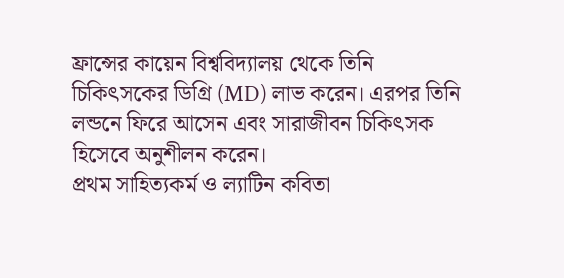ফ্রান্সের কায়েন বিশ্ববিদ্যালয় থেকে তিনি চিকিৎসকের ডিগ্রি (MD) লাভ করেন। এরপর তিনি লন্ডনে ফিরে আসেন এবং সারাজীবন চিকিৎসক হিসেবে অনুশীলন করেন।
প্রথম সাহিত্যকর্ম ও ল্যাটিন কবিতা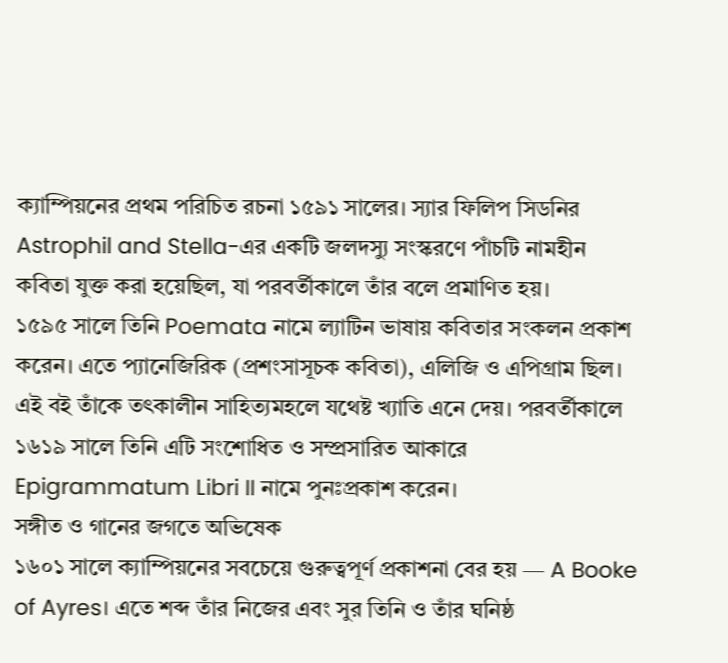ক্যাম্পিয়নের প্রথম পরিচিত রচনা ১৫৯১ সালের। স্যার ফিলিপ সিডনির Astrophil and Stella-এর একটি জলদস্যু সংস্করণে পাঁচটি নামহীন কবিতা যুক্ত করা হয়েছিল, যা পরবর্তীকালে তাঁর বলে প্রমাণিত হয়।
১৫৯৫ সালে তিনি Poemata নামে ল্যাটিন ভাষায় কবিতার সংকলন প্রকাশ করেন। এতে প্যানেজিরিক (প্রশংসাসূচক কবিতা), এলিজি ও এপিগ্রাম ছিল। এই বই তাঁকে তৎকালীন সাহিত্যমহলে যথেষ্ট খ্যাতি এনে দেয়। পরবর্তীকালে ১৬১৯ সালে তিনি এটি সংশোধিত ও সম্প্রসারিত আকারে Epigrammatum Libri II নামে পুনঃপ্রকাশ করেন।
সঙ্গীত ও গানের জগতে অভিষেক
১৬০১ সালে ক্যাম্পিয়নের সবচেয়ে গুরুত্বপূর্ণ প্রকাশনা বের হয় — A Booke of Ayres। এতে শব্দ তাঁর নিজের এবং সুর তিনি ও তাঁর ঘনিষ্ঠ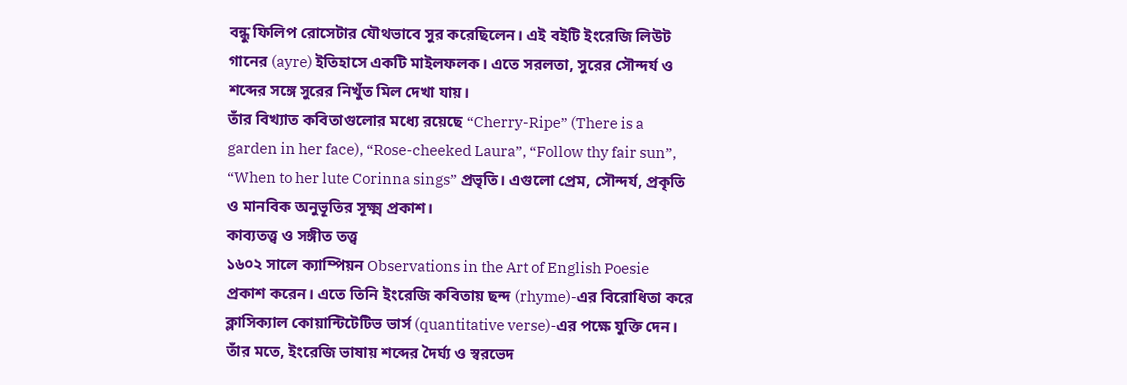বন্ধু ফিলিপ রোসেটার যৌথভাবে সুর করেছিলেন। এই বইটি ইংরেজি লিউট গানের (ayre) ইতিহাসে একটি মাইলফলক। এতে সরলতা, সুরের সৌন্দর্য ও শব্দের সঙ্গে সুরের নিখুঁত মিল দেখা যায়।
তাঁর বিখ্যাত কবিতাগুলোর মধ্যে রয়েছে “Cherry-Ripe” (There is a garden in her face), “Rose-cheeked Laura”, “Follow thy fair sun”, “When to her lute Corinna sings” প্রভৃতি। এগুলো প্রেম, সৌন্দর্য, প্রকৃতি ও মানবিক অনুভূতির সূক্ষ্ম প্রকাশ।
কাব্যতত্ত্ব ও সঙ্গীত তত্ত্ব
১৬০২ সালে ক্যাম্পিয়ন Observations in the Art of English Poesie প্রকাশ করেন। এতে তিনি ইংরেজি কবিতায় ছন্দ (rhyme)-এর বিরোধিতা করে ক্লাসিক্যাল কোয়ান্টিটেটিভ ভার্স (quantitative verse)-এর পক্ষে যুক্তি দেন। তাঁর মতে, ইংরেজি ভাষায় শব্দের দৈর্ঘ্য ও স্বরভেদ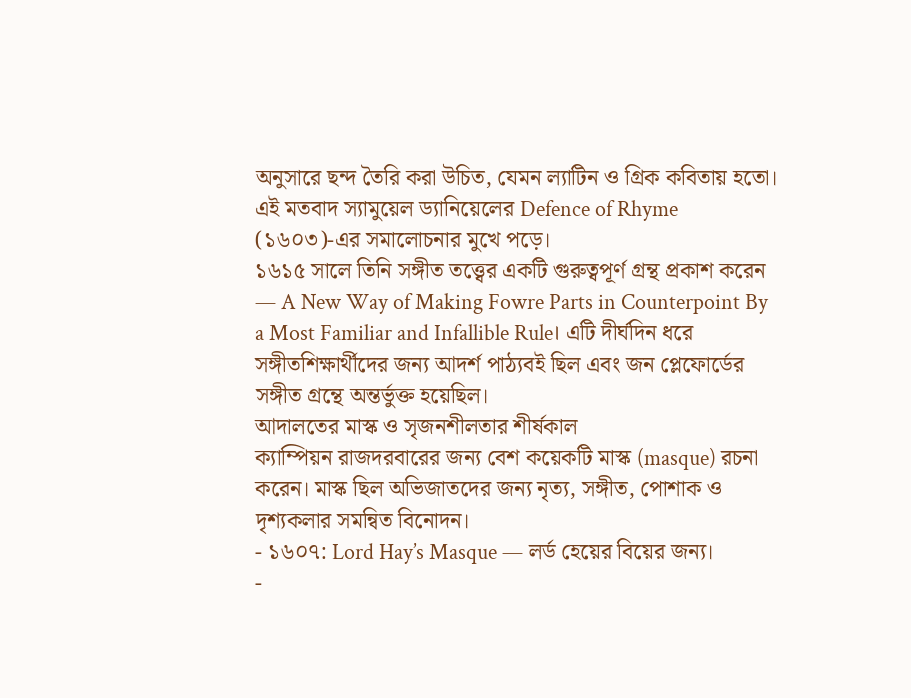অনুসারে ছন্দ তৈরি করা উচিত, যেমন ল্যাটিন ও গ্রিক কবিতায় হতো। এই মতবাদ স্যামুয়েল ড্যানিয়েলের Defence of Rhyme (১৬০৩)-এর সমালোচনার মুখে পড়ে।
১৬১৫ সালে তিনি সঙ্গীত তত্ত্বের একটি গুরুত্বপূর্ণ গ্রন্থ প্রকাশ করেন — A New Way of Making Fowre Parts in Counterpoint By a Most Familiar and Infallible Rule। এটি দীর্ঘদিন ধরে সঙ্গীতশিক্ষার্থীদের জন্য আদর্শ পাঠ্যবই ছিল এবং জন প্লেফোর্ডের সঙ্গীত গ্রন্থে অন্তর্ভুক্ত হয়েছিল।
আদালতের মাস্ক ও সৃজনশীলতার শীর্ষকাল
ক্যাম্পিয়ন রাজদরবারের জন্য বেশ কয়েকটি মাস্ক (masque) রচনা করেন। মাস্ক ছিল অভিজাতদের জন্য নৃত্য, সঙ্গীত, পোশাক ও দৃশ্যকলার সমন্বিত বিনোদন।
- ১৬০৭: Lord Hay’s Masque — লর্ড হেয়ের বিয়ের জন্য।
-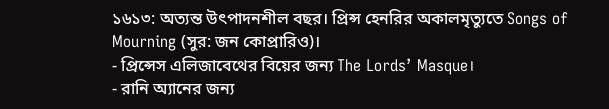১৬১৩: অত্যন্ত উৎপাদনশীল বছর। প্রিন্স হেনরির অকালমৃত্যুতে Songs of Mourning (সুর: জন কোপ্রারিও)।
- প্রিন্সেস এলিজাবেথের বিয়ের জন্য The Lords’ Masque।
- রানি অ্যানের জন্য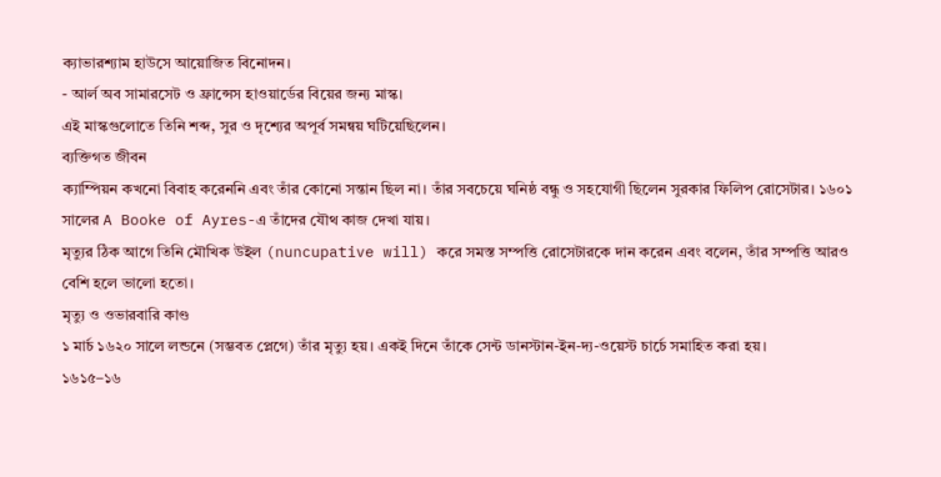ক্যাভারশ্যাম হাউসে আয়োজিত বিনোদন।
- আর্ল অব সামারসেট ও ফ্রান্সেস হাওয়ার্ডের বিয়ের জন্য মাস্ক।
এই মাস্কগুলোতে তিনি শব্দ, সুর ও দৃশ্যের অপূর্ব সমন্বয় ঘটিয়েছিলেন।
ব্যক্তিগত জীবন
ক্যাম্পিয়ন কখনো বিবাহ করেননি এবং তাঁর কোনো সন্তান ছিল না। তাঁর সবচেয়ে ঘনিষ্ঠ বন্ধু ও সহযোগী ছিলেন সুরকার ফিলিপ রোসেটার। ১৬০১ সালের A Booke of Ayres-এ তাঁদের যৌথ কাজ দেখা যায়।
মৃত্যুর ঠিক আগে তিনি মৌখিক উইল (nuncupative will) করে সমস্ত সম্পত্তি রোসেটারকে দান করেন এবং বলেন, তাঁর সম্পত্তি আরও বেশি হলে ভালো হতো।
মৃত্যু ও ওভারবারি কাণ্ড
১ মার্চ ১৬২০ সালে লন্ডনে (সম্ভবত প্লেগে) তাঁর মৃত্যু হয়। একই দিনে তাঁকে সেন্ট ডানস্টান-ইন-দ্য-ওয়েস্ট চার্চে সমাহিত করা হয়।
১৬১৫–১৬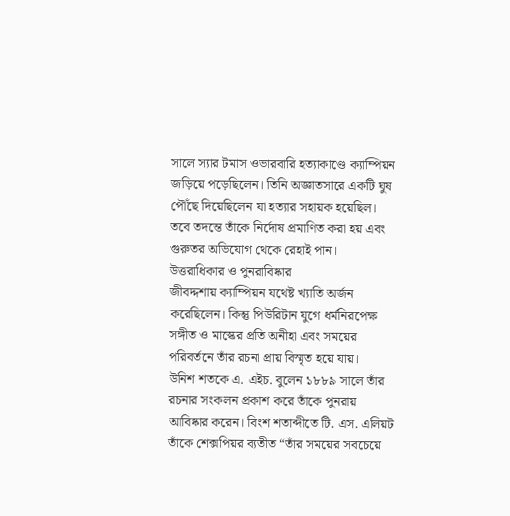সালে স্যার টমাস ওভারবারি হত্যাকাণ্ডে ক্যাম্পিয়ন জড়িয়ে পড়েছিলেন। তিনি অজ্ঞাতসারে একটি ঘুষ পৌঁছে দিয়েছিলেন যা হত্যার সহায়ক হয়েছিল। তবে তদন্তে তাঁকে নির্দোষ প্রমাণিত করা হয় এবং গুরুতর অভিযোগ থেকে রেহাই পান।
উত্তরাধিকার ও পুনরাবিষ্কার
জীবদ্দশায় ক্যাম্পিয়ন যথেষ্ট খ্যাতি অর্জন করেছিলেন। কিন্তু পিউরিটান যুগে ধর্মনিরপেক্ষ সঙ্গীত ও মাস্কের প্রতি অনীহা এবং সময়ের পরিবর্তনে তাঁর রচনা প্রায় বিস্মৃত হয়ে যায়।
উনিশ শতকে এ. এইচ. বুলেন ১৮৮৯ সালে তাঁর রচনার সংকলন প্রকাশ করে তাঁকে পুনরায় আবিষ্কার করেন। বিংশ শতাব্দীতে টি. এস. এলিয়ট তাঁকে শেক্সপিয়র ব্যতীত “তাঁর সময়ের সবচেয়ে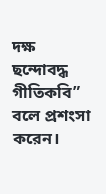দক্ষ ছন্দোবদ্ধ গীতিকবি” বলে প্রশংসা করেন।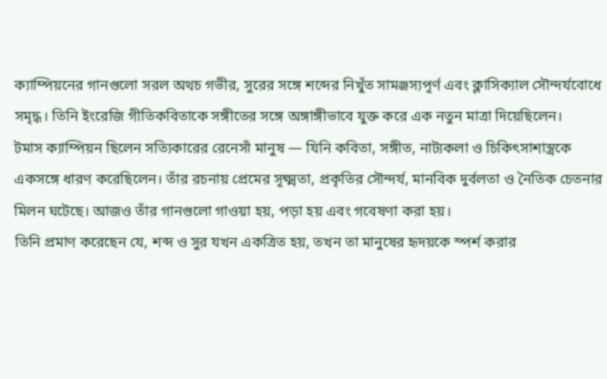ক্যাম্পিয়নের গানগুলো সরল অথচ গভীর, সুরের সঙ্গে শব্দের নিখুঁত সামঞ্জস্যপূর্ণ এবং ক্লাসিক্যাল সৌন্দর্যবোধে সমৃদ্ধ। তিনি ইংরেজি গীতিকবিতাকে সঙ্গীতের সঙ্গে অঙ্গাঙ্গীভাবে যুক্ত করে এক নতুন মাত্রা দিয়েছিলেন।
টমাস ক্যাম্পিয়ন ছিলেন সত্যিকারের রেনেসাঁ মানুষ — যিনি কবিতা, সঙ্গীত, নাট্যকলা ও চিকিৎসাশাস্ত্রকে একসঙ্গে ধারণ করেছিলেন। তাঁর রচনায় প্রেমের সূক্ষ্মতা, প্রকৃতির সৌন্দর্য, মানবিক দুর্বলতা ও নৈতিক চেতনার মিলন ঘটেছে। আজও তাঁর গানগুলো গাওয়া হয়, পড়া হয় এবং গবেষণা করা হয়।
তিনি প্রমাণ করেছেন যে, শব্দ ও সুর যখন একত্রিত হয়, তখন তা মানুষের হৃদয়কে স্পর্শ করার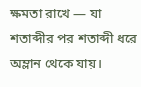ক্ষমতা রাখে — যা শতাব্দীর পর শতাব্দী ধরে অম্লান থেকে যায়।